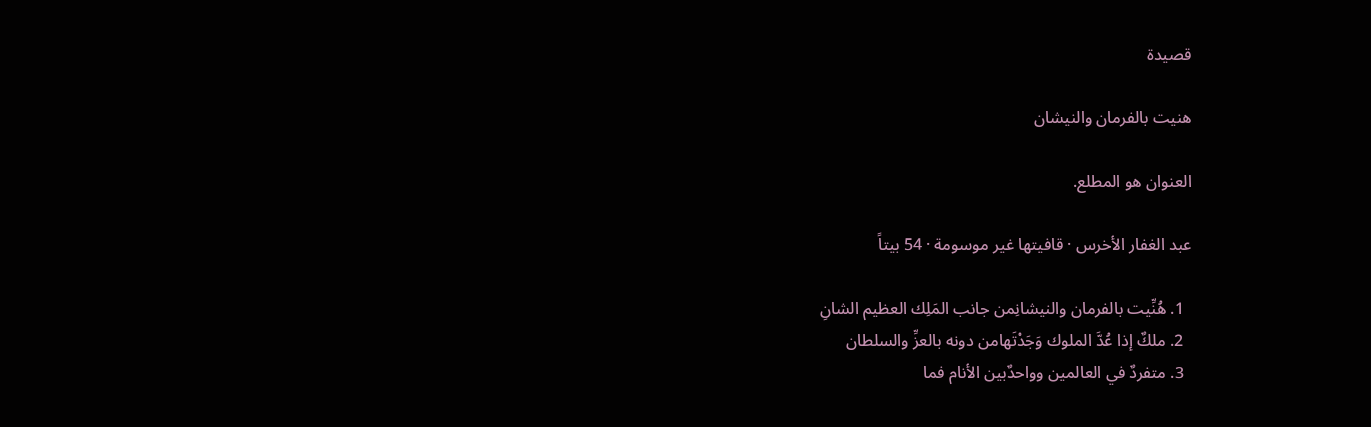قصيدة

هنيت بالفرمان والنيشان

العنوان هو المطلع.

عبد الغفار الأخرس · قافيتها غير موسومة · 54 بيتاً

  1. هُنِّيت بالفرمان والنيشانِمن جانب المَلِك العظيم الشانِ
  2. ملكٌ إذا عُدَّ الملوك وَجَدْتَهامن دونه بالعزِّ والسلطان
  3. متفردٌ في العالمين وواحدٌبين الأنام فما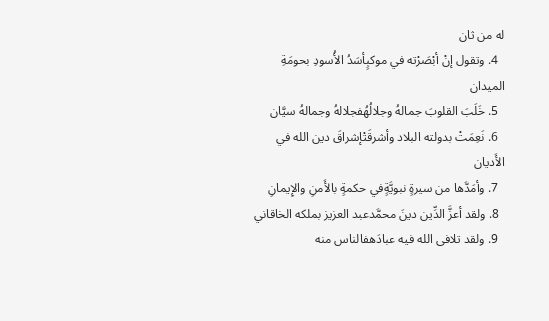له من ثان
  4. وتقول إنْ أبْصَرْته في موكبٍأسَدُ الأُسودِ بحومَةِ الميدان
  5. خَلَبَ القلوبَ جمالهُ وجلالُهُفجلالهُ وجمالهُ سيَّان
  6. نَعِمَتْ بدولته البلاد وأشرقَتْإشراقَ دين الله في الأَديان
  7. وأمَدَّها من سيرةٍ نبويَّةٍفي حكمةٍ بالأَمنِ والإِيمانِ
  8. ولقد أعزَّ الدِّين دينَ محمَّدعبد العزيز بملكه الخاقاني
  9. ولقد تلافى الله فيه عبادَهفالناس منه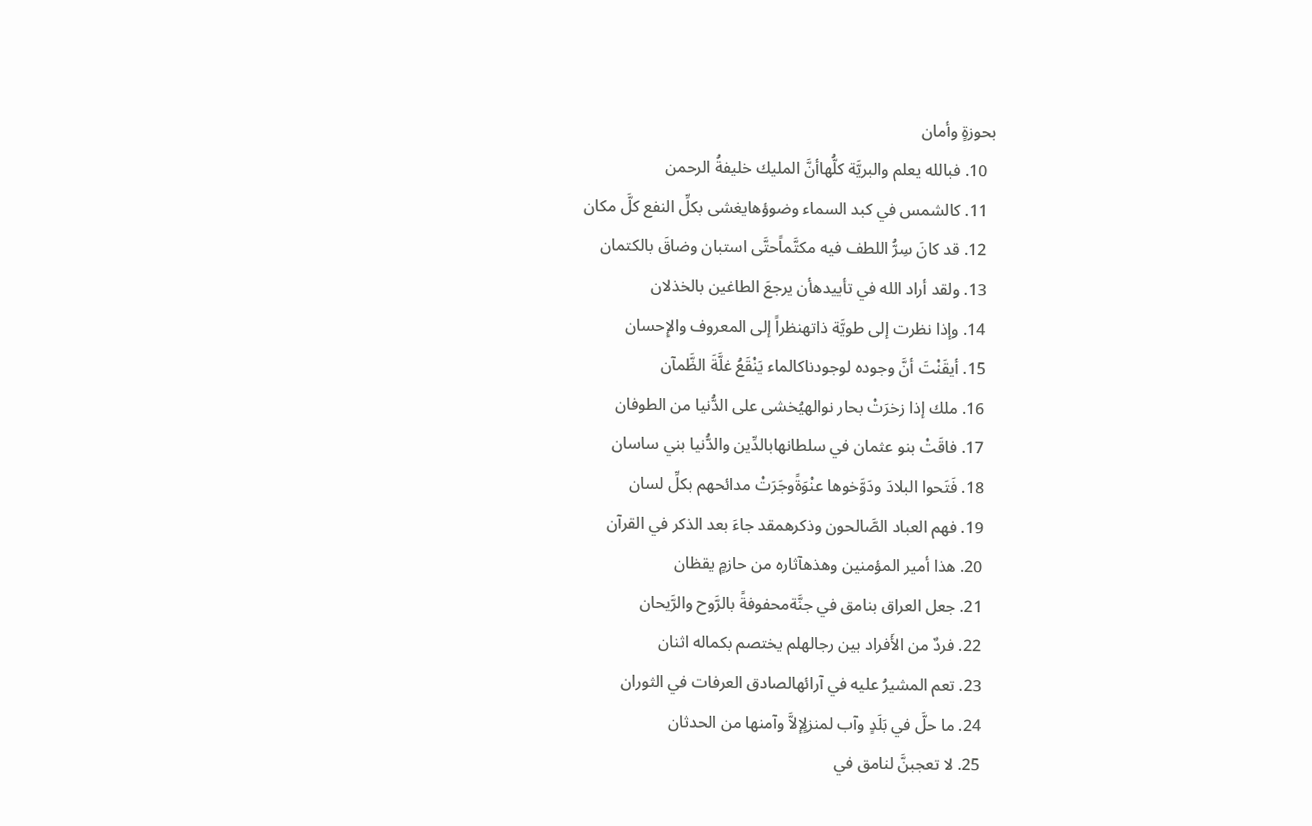بحوزةٍ وأمان
  10. فبالله يعلم والبريَّة كلُّهاأنَّ المليك خليفةُ الرحمن
  11. كالشمس في كبد السماء وضوؤهايغشى بكلِّ النفع كلَّ مكان
  12. قد كانَ سِرُّ اللطف فيه مكتَّماًحتَّى استبان وضاقَ بالكتمان
  13. ولقد أراد الله في تأييدهأن يرجعَ الطاغين بالخذلان
  14. وإذا نظرت إلى طويَّة ذاتهنظراً إلى المعروف والإِحسان
  15. أيقَنْتَ أنَّ وجوده لوجودناكالماء يَنْقَعُ غلَّةَ الظَّمآن
  16. ملك إذا زخرَتْ بحار نوالهيُخشى على الدُّنيا من الطوفان
  17. فاقَتْ بنو عثمان في سلطانهابالدِّين والدُّنيا بني ساسان
  18. فَتَحوا البلادَ ودَوَّخوها عنْوَةًوجَرَتْ مدائحهم بكلِّ لسان
  19. فهم العباد الصَّالحون وذكرهمقد جاءَ بعد الذكر في القرآن
  20. هذا أمير المؤمنين وهذهآثاره من حازمٍ يقظان
  21. جعل العراق بنامق في جنَّةمحفوفةً بالرَّوح والرَّيحان
  22. فردٌ من الأَفراد بين رجالهلم يختصم بكماله اثنان
  23. تعم المشيرُ عليه في آرائهالصادق العرفات في الثوران
  24. ما حلَّ في بَلَدٍ وآب لمنزلٍإلاَّ وآمنها من الحدثان
  25. لا تعجبنَّ لنامق في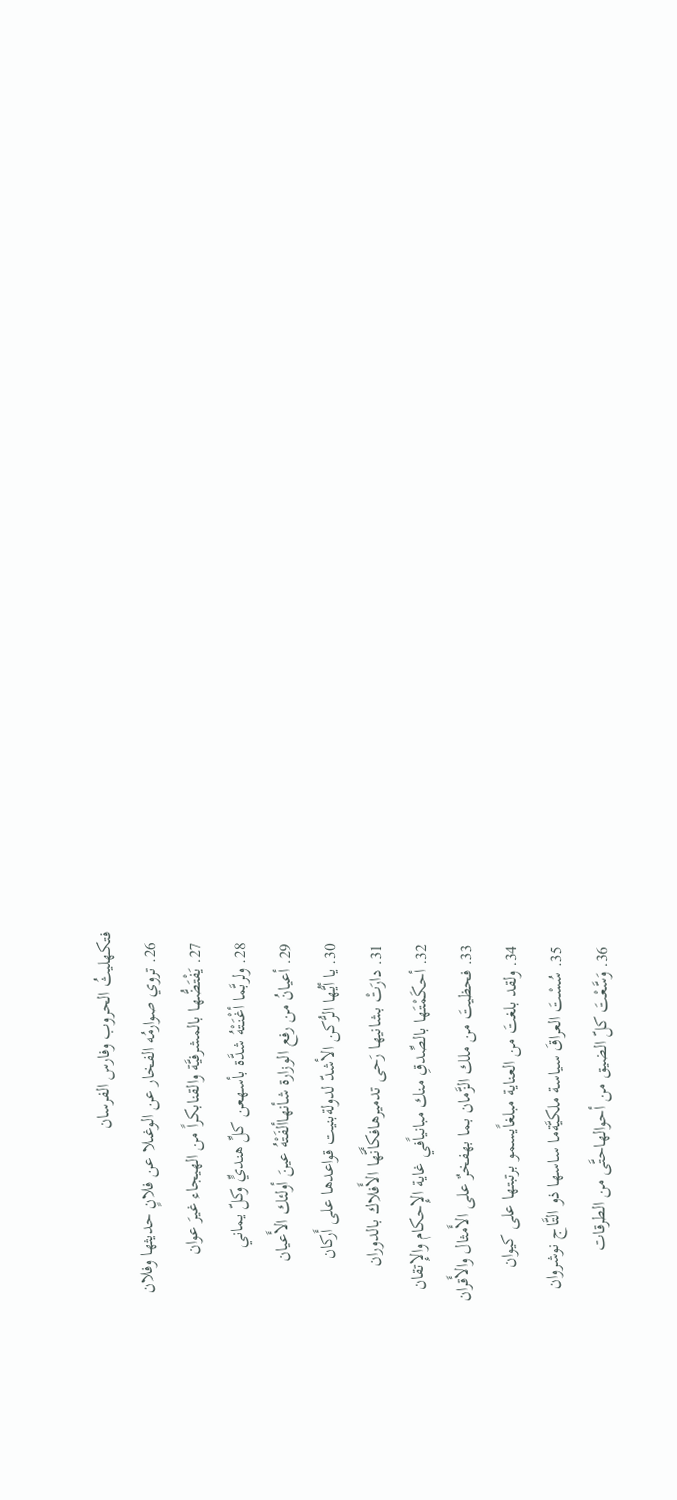فتكهليثُ الحروب وفارس الفرسان
  26. تروي صوارمُه الفخار عن الوغىلا عن فلانٍ حديثها وفلان
  27. يَفْتَضُّها بالمشرفيَّة والقنابكراً من الهيجاء غيرَ عوان
  28. ولربَّما أغْنَتْهُ شدَّة بأسهعن كلِّ هنديٍّ وكلّ يماني
  29. أعيانُ من رفع الوزارة شأنهاألفَتْهُ عينَ أولئك الأَعيان
  30. يا أيُّها الرُّكن الأشدّ لدولةبنيت قواعدها على أَركان
  31. دارَتْ بشانيها رَحى تدميرهافكأَنَّها الأَفلاك بالدوران
  32. أحكَمْتَها بالصِّدقِ منك مبانياًفي غاية الإِحكام والإِتقان
  33. فحظيتَ من ملك الزَّمان بما بهفخرٌ على الأَمثال والأَقران
  34. ولقد بلغتَ من العناية مبلغاًيسمو برتبتها على كيوان
  35. سُسْتَ العراقَ سياسة ملكيَّةما ساسها ذو التَّاج نوشروان
  36. وَسَّعْتَ كلّ الضيق من أحوالهاحتَّى من الطرقات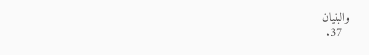والبنيان
  37.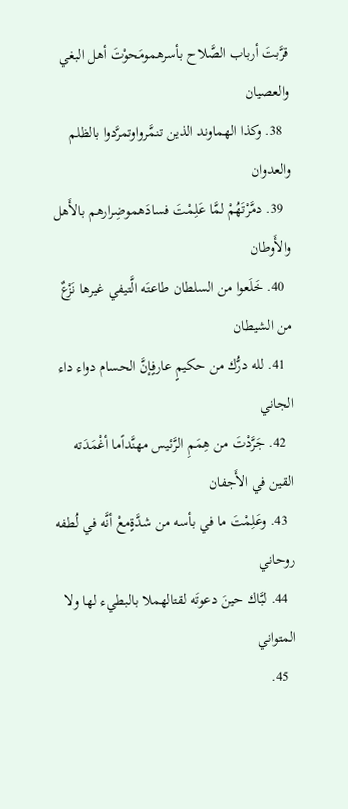قرَّبتَ أرباب الصَّلاح بأسرهمومَحوْتَ أهل البغي والعصيان
  38. وكذا الهماوند الذين تنمَّرواوتمرَّدوا بالظلم والعدوان
  39. دمَّرْتَهُمْ لمَّا عَلِمْتَ فسادَهموضِرارهم بالأَهل والأَوطان
  40. خَلَعوا من السلطان طاعتَه الَّتيفي غيرها نَزْعٌ من الشيطان
  41. لله درُّك من حكيمٍ عارفٍإنَّ الحسام دواء داء الجاني
  42. جَرَّدْتَ من هِمَمِ الرَّئيس مهنَّداًما أغْمَدَته القين في الأَجفان
  43. وعَلِمْتَ ما في بأسه من شدَّةٍمعْ أنَّه في لُطفه روحاني
  44. لبَّاك حينَ دعوتَه لقتالهملا بالبطيء لها ولا المتواني
  45.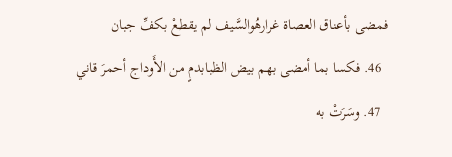فمضى بأعناق العصاة غرارهُوالسَّيف لم يقطعْ بكفِّ جبان
  46. فكسا بما أمضى بهم بيض الظبابدمٍ من الأَوداج أحمرَ قاني
  47. وسَرَتْ به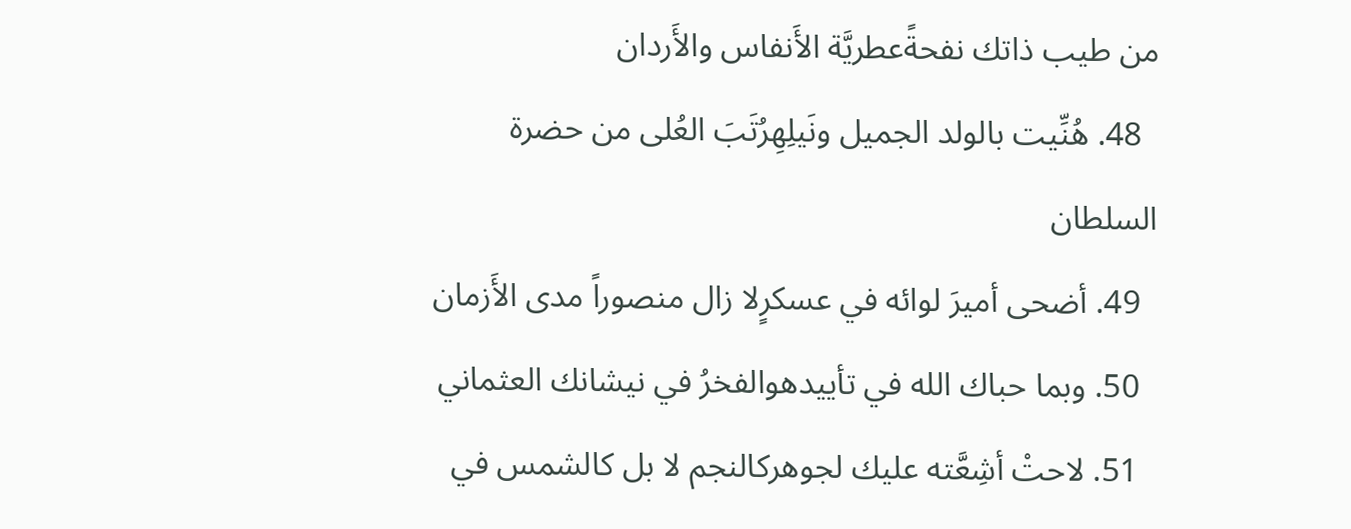من طيب ذاتك نفحةًعطريَّة الأَنفاس والأَردان
  48. هُنِّيت بالولد الجميل ونَيلِهِرُتَبَ العُلى من حضرة السلطان
  49. أضحى أميرَ لوائه في عسكرٍلا زال منصوراً مدى الأَزمان
  50. وبما حباك الله في تأييدهوالفخرُ في نيشانك العثماني
  51. لاحتْ أشِعَّته عليك لجوهركالنجم لا بل كالشمس في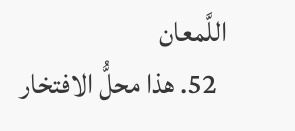اللَّمعان
  52. هذا محلُّ الافتخار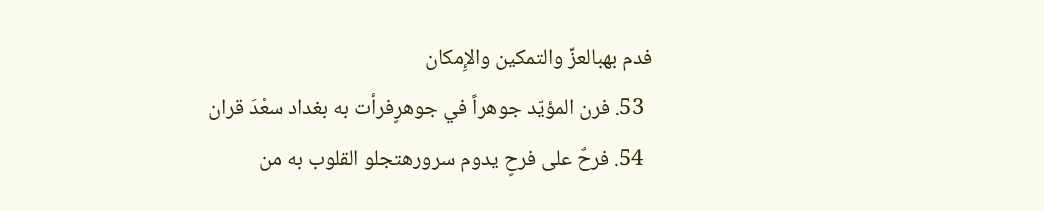فدم بهبالعزِّ والتمكين والإِمكان
  53. فرن المؤيّد جوهراً في جوهرٍفرأت به بغداد سعْدَ قران
  54. فرحٌ على فرحٍ يدوم سرورهتجلو القلوب به من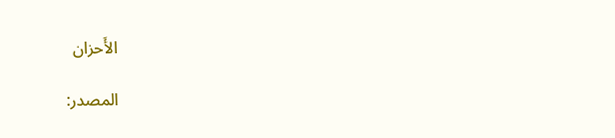الأَحزان

المصدر: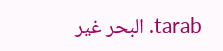tarab. البحر غير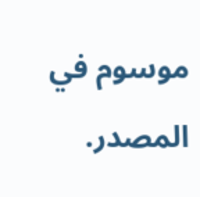موسوم في المصدر.